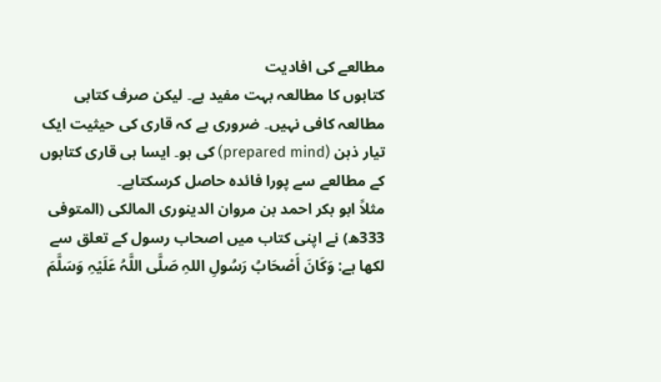مطالعے کی افادیت
کتابوں کا مطالعہ بہت مفید ہے۔ لیکن صرف کتابی مطالعہ کافی نہیں۔ ضروری ہے کہ قاری کی حیثیت ایک تیار ذہن (prepared mind) کی ہو۔ ایسا ہی قاری کتابوں کے مطالعے سے پورا فائدہ حاصل کرسکتاہے۔
مثلاً ابو بکر احمد بن مروان الدینوری المالکی (المتوفى 333ھ) نے اپنی کتاب میں اصحاب رسول کے تعلق سے لکھا ہے: وَکَانَ أَصْحَابُ رَسُولِ اللہِ صَلَّى اللَّہُ عَلَیْہِ وَسَلَّمَ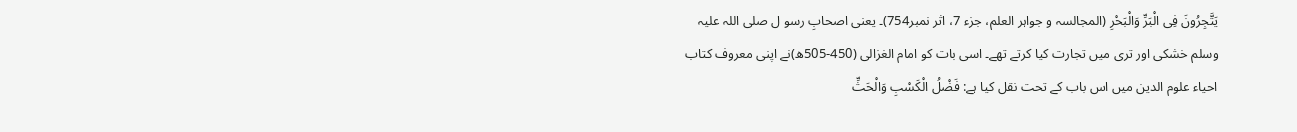یَتَّجِرُونَ فِی الْبَرِّ وَالْبَحْرِ (المجالسہ و جواہر العلم، جزء 7، اثر نمبر754)۔ یعنی اصحابِ رسو ل صلی اللہ علیہ وسلم خشکی اور تری میں تجارت کیا کرتے تھے۔ اسی بات کو امام الغزالی (450-505ھ)نے اپنی معروف کتاب احیاء علوم الدین میں اس باب کے تحت نقل کیا ہے: فَضْلُ الْکَسْبِ وَالْحَثِّ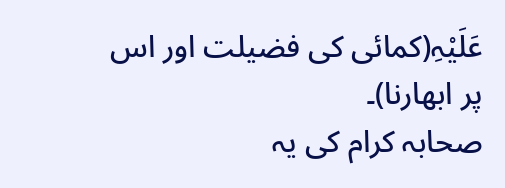عَلَیْہِ(کمائی کی فضیلت اور اس پر ابھارنا)۔
صحابہ کرام کی یہ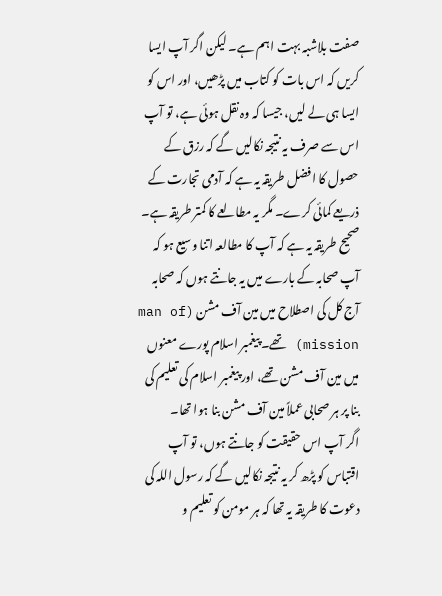صفت بلاشبہ بہت اہم ہے۔ لیکن اگر آپ ایسا کریں کہ اس بات کو کتاب میں پڑھیں، اور اس کو ایسا ہی لے لیں، جیسا کہ وہ نقل ہوئی ہے، تو آپ اس سے صرف یہ نتیجہ نکالیں گے کہ رزق کے حصول کا افضل طریقہ یہ ہے کہ آدمی تجارت کے ذریعے کمائی کرے۔ مگر یہ مطالعے کا کمتر طریقہ ہے۔ صحیح طریقہ یہ ہے کہ آپ کا مطالعہ اتنا وسیع ہو کہ آپ صحابہ کے بارے میں یہ جانتے ہوں کہ صحابہ آج کل کی اصطلاح میں مین آف مشن (man of mission) تھے۔ پیغمبر اسلام پورے معنوں میں مین آف مشن تھے، اور پیغمبر اسلام کی تعلیم کی بنا پر ہر صحابی عملاً مین آف مشن بنا ہوا تھا۔
اگر آپ اس حقیقت کو جانتے ہوں، تو آپ اقتباس کو پڑھ کر یہ نتیجہ نکالیں گے کہ رسول اللہ کی دعوت کا طریقہ یہ تھا کہ ہر مومن کو تعلیم و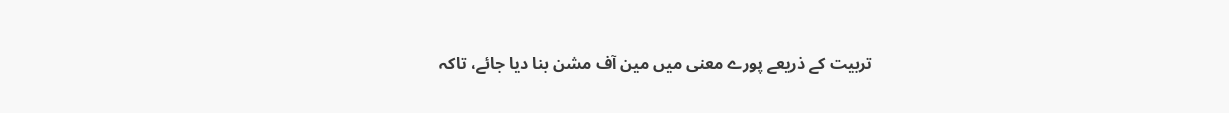تربیت کے ذریعے پورے معنی میں مین آف مشن بنا دیا جائے، تاکہ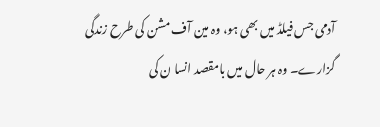آدمی جس فیلڈ میں بھی ہو، وہ مین آف مشن کی طرح زندگی گزارے۔ وہ ہر حال میں بامقصد انسا ن کی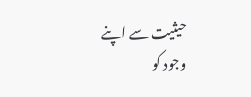حیثیت سے اپنے وجود کو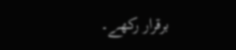برقرار رکھے۔